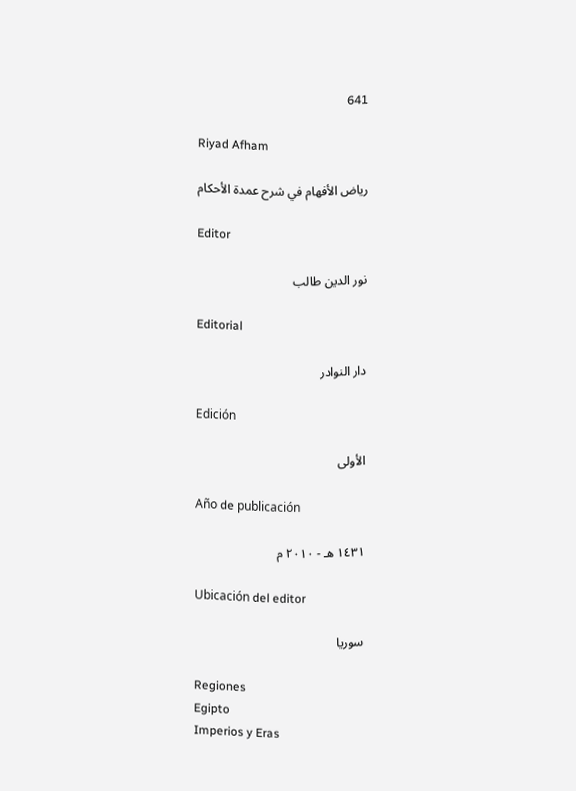641

Riyad Afham

رياض الأفهام في شرح عمدة الأحكام

Editor

نور الدين طالب

Editorial

دار النوادر

Edición

الأولى

Año de publicación

١٤٣١ هـ - ٢٠١٠ م

Ubicación del editor

سوريا

Regiones
Egipto
Imperios y Eras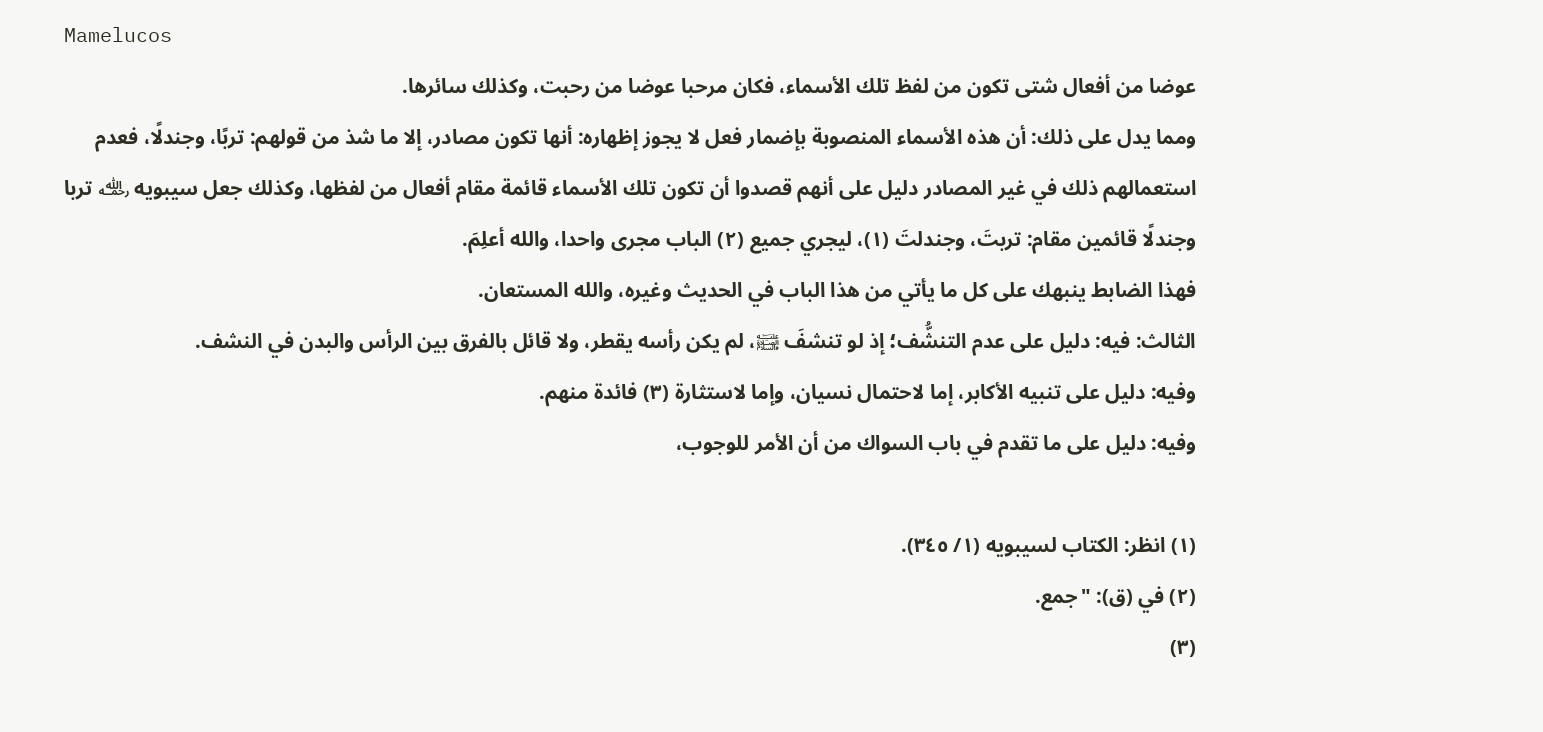Mamelucos
عوضا من أفعال شتى تكون من لفظ تلك الأسماء، فكان مرحبا عوضا من رحبت، وكذلك سائرها.
ومما يدل على ذلك: أن هذه الأسماء المنصوبة بإضمار فعل لا يجوز إظهاره: أنها تكون مصادر، إلا ما شذ من قولهم: تربًا، وجندلًا، فعدم استعمالهم ذلك في غير المصادر دليل على أنهم قصدوا أن تكون تلك الأسماء قائمة مقام أفعال من لفظها، وكذلك جعل سيبويه ﵀ تربا وجندلًا قائمين مقام: تربتَ، وجندلتَ (١)، ليجري جميع (٢) الباب مجرى واحدا، والله أعلِمَ.
فهذا الضابط ينبهك على كل ما يأتي من هذا الباب في الحديث وغيره، والله المستعان.
الثالث: فيه: دليل على عدم التنشُّف؛ إذ لو تنشفَ ﵊، لم يكن رأسه يقطر، ولا قائل بالفرق بين الرأس والبدن في النشف.
وفيه: دليل على تنبيه الأكابر، إما لاحتمال نسيان، وإما لاستثارة (٣) فائدة منهم.
وفيه: دليل على ما تقدم في باب السواك من أن الأمر للوجوب،

(١) انظر: الكتاب لسيبويه (١/ ٣٤٥).
(٢) في (ق): "جمع.
(٣)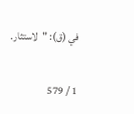في (ق): "لاستثار.

1 / 579